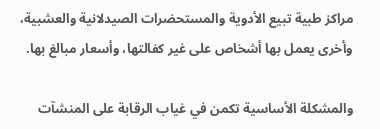مراكز طبية تبيع الأدوية والمستحضرات الصيدلانية والعشبية، وأخرى يعمل بها أشخاص على غير كفالتها، وأسعار مبالغ بها.

والمشكلة الأساسية تكمن في غياب الرقابة على المنشآت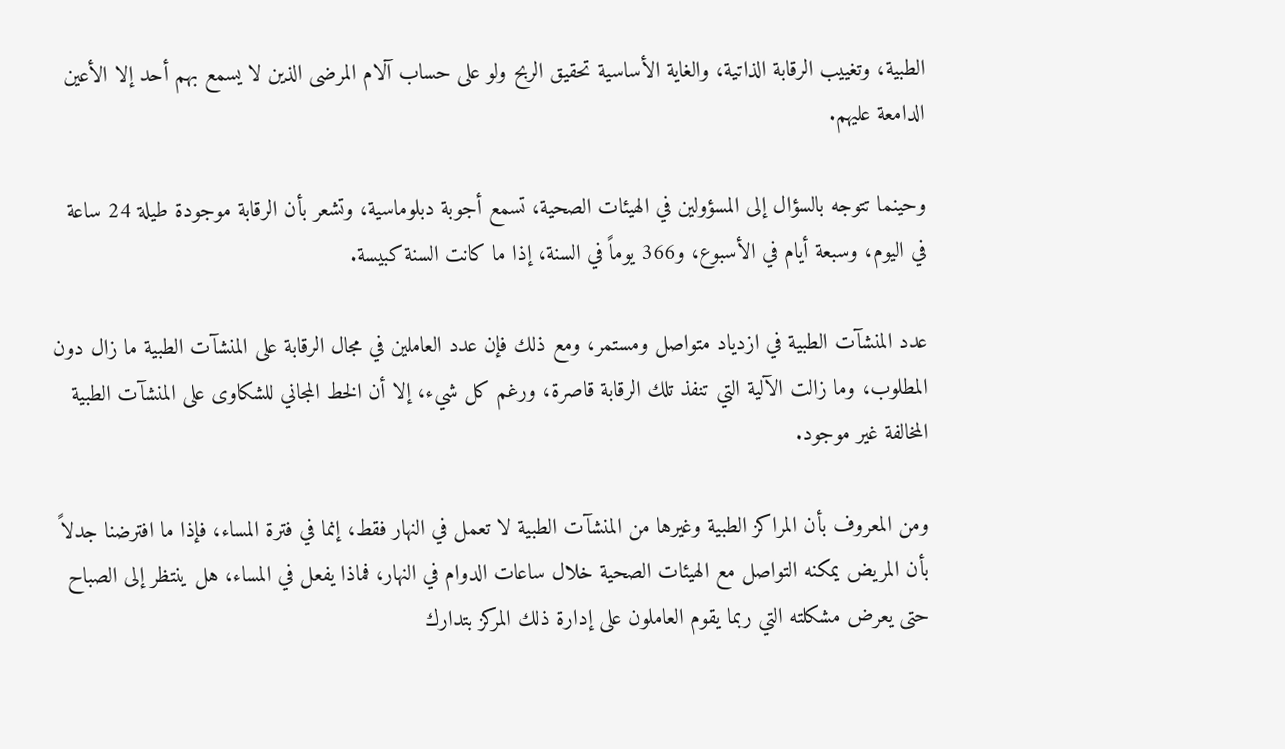الطبية، وتغييب الرقابة الذاتية، والغاية الأساسية تحقيق الربح ولو على حساب آلام المرضى الذين لا يسمع بهم أحد إلا الأعين الدامعة عليهم.

وحينما تتوجه بالسؤال إلى المسؤولين في الهيئات الصحية، تسمع أجوبة دبلوماسية، وتشعر بأن الرقابة موجودة طيلة 24 ساعة في اليوم، وسبعة أيام في الأسبوع، و366 يوماً في السنة، إذا ما كانت السنة كبيسة.

عدد المنشآت الطبية في ازدياد متواصل ومستمر، ومع ذلك فإن عدد العاملين في مجال الرقابة على المنشآت الطبية ما زال دون المطلوب، وما زالت الآلية التي تنفذ تلك الرقابة قاصرة، ورغم كل شيء، إلا أن الخط المجاني للشكاوى على المنشآت الطبية المخالفة غير موجود.

ومن المعروف بأن المراكز الطبية وغيرها من المنشآت الطبية لا تعمل في النهار فقط، إنما في فترة المساء، فإذا ما افترضنا جدلاً بأن المريض يمكنه التواصل مع الهيئات الصحية خلال ساعات الدوام في النهار، فماذا يفعل في المساء، هل ينتظر إلى الصباح حتى يعرض مشكلته التي ربما يقوم العاملون على إدارة ذلك المركز بتدارك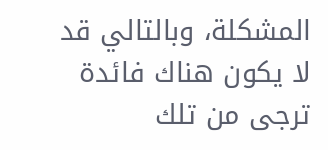المشكلة، وبالتالي قد لا يكون هناك فائدة ترجى من تلك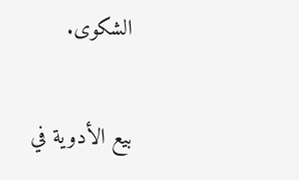الشكوى.

بيع الأدوية في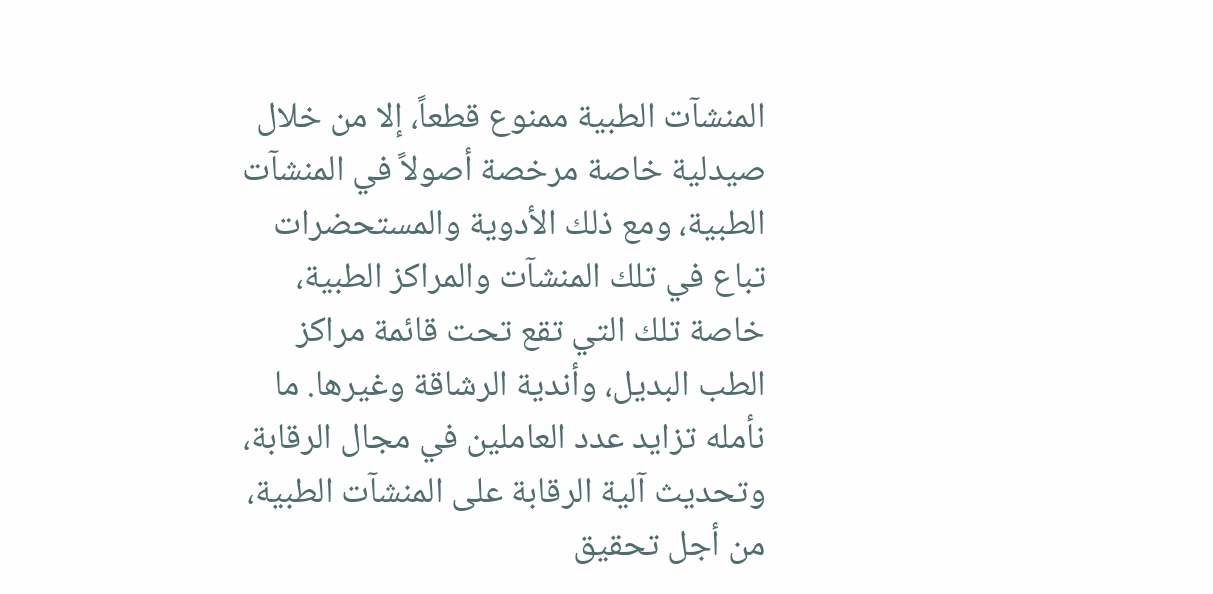المنشآت الطبية ممنوع قطعاً، إلا من خلال صيدلية خاصة مرخصة أصولاً في المنشآت الطبية، ومع ذلك الأدوية والمستحضرات تباع في تلك المنشآت والمراكز الطبية، خاصة تلك التي تقع تحت قائمة مراكز الطب البديل، وأندية الرشاقة وغيرها. ما نأمله تزايد عدد العاملين في مجال الرقابة، وتحديث آلية الرقابة على المنشآت الطبية، من أجل تحقيق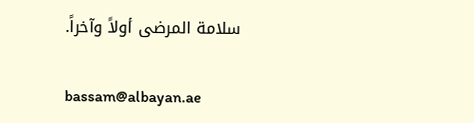سلامة المرضى أولاً وآخراً.

bassam@albayan.ae